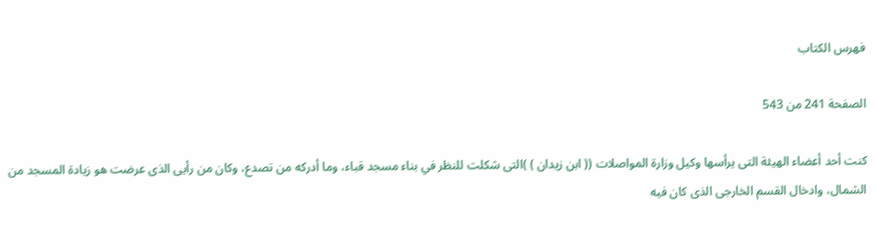فهرس الكتاب

الصفحة 241 من 543

كنت أحد أعضاء الهيئة التى يرأسها وكيل وزارة المواصلات (( ابن زيدان ) )التى شكلت للنظر في بناء مسجد قباء، وما أدركه من تصدع، وكان من رأيى الذى عرضت هو زيادة المسجد من الشمال، وادخال القسم الخارجى الذى كان فيه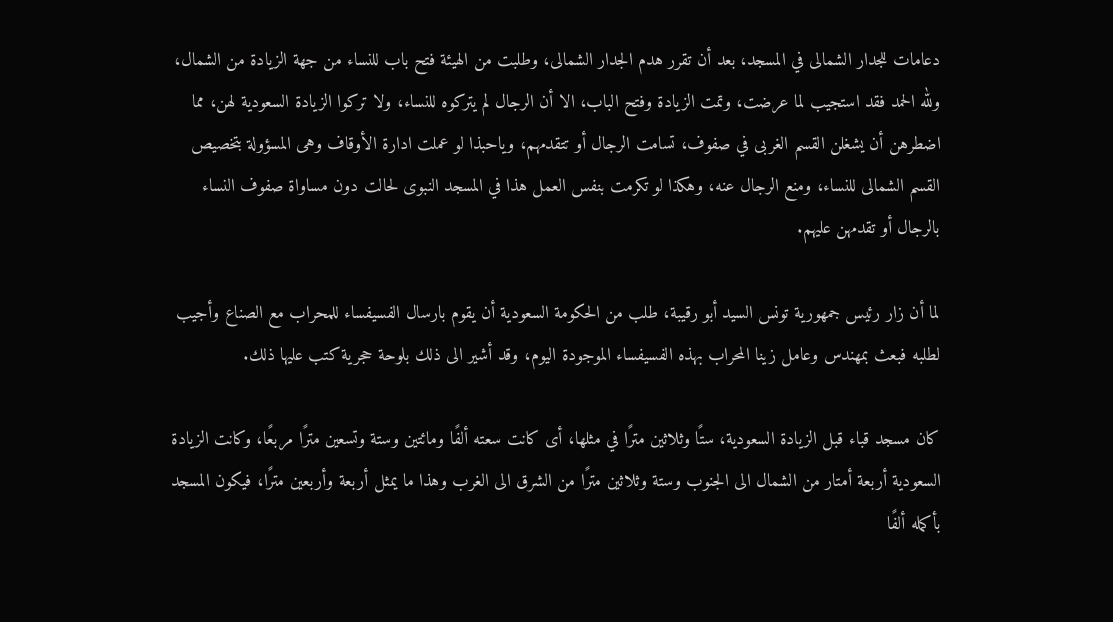دعامات للجدار الشمالى في المسجد، بعد أن تقرر هدم الجدار الشمالى، وطلبت من الهيئة فتح باب للنساء من جهة الزيادة من الشمال، ولله الحمد فقد استجيب لما عرضت، وتمت الزيادة وفتح الباب، الا أن الرجال لم يتركوه للنساء، ولا تركوا الزيادة السعودية لهن، مما اضطرهن أن يشغلن القسم الغربى في صفوف، تسامت الرجال أو تتقدمهم، وياحبذا لو عملت ادارة الأوقاف وهى المسؤولة بتخصيص القسم الشمالى للنساء، ومنع الرجال عنه، وهكذا لو تكرمت بنفس العمل هذا في المسجد النبوى لحالت دون مساواة صفوف النساء بالرجال أو تقدمهن عليهم.

لما أن زار رئيس جمهورية تونس السيد أبو رقيبة، طلب من الحكومة السعودية أن يقوم بارسال الفسيفساء للمحراب مع الصناع وأجيب لطلبه فبعث بمهندس وعامل زينا المحراب بهذه الفسيفساء الموجودة اليوم، وقد أشير الى ذلك بلوحة حجرية كتب عليها ذلك.

كان مسجد قباء قبل الزيادة السعودية، ستًا وثلاثين مترًا في مثلها، أى كانت سعته ألفًا ومائتين وستة وتسعين مترًا مربعًا، وكانت الزيادة السعودية أربعة أمتار من الشمال الى الجنوب وستة وثلاثين مترًا من الشرق الى الغرب وهذا ما يمثل أربعة وأربعين مترًا، فيكون المسجد بأكمله ألفًا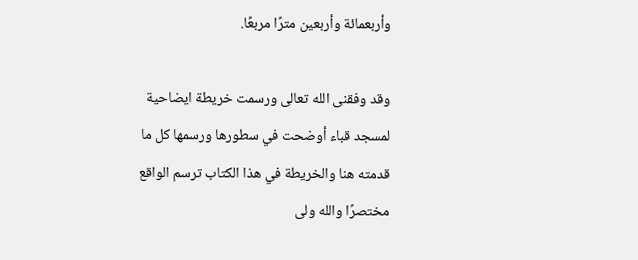وأربعمائة وأربعين مترًا مربعًا.

وقد وفقنى الله تعالى ورسمت خريطة ايضاحية لمسجد قباء أوضحت في سطورها ورسمها كل ما قدمته هنا والخريطة في هذا الكتاب ترسم الواقع مختصرًا والله ولى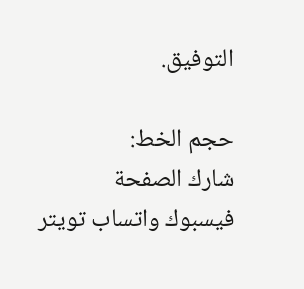التوفيق.

حجم الخط:
شارك الصفحة
فيسبوك واتساب تويتر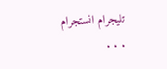تليجرام انستجرام
. . .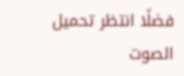فضلًا انتظر تحميل الصوت